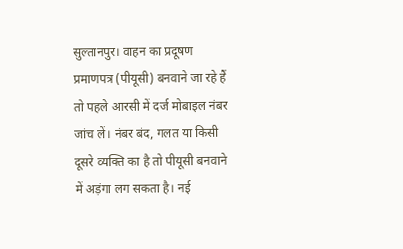सुल्तानपुर। वाहन का प्रदूषण प्रमाणपत्र (पीयूसी) बनवाने जा रहे हैं तो पहले आरसी में दर्ज मोबाइल नंबर जांच लें। नंबर बंद, गलत या किसी दूसरे व्यक्ति का है तो पीयूसी बनवाने में अड़ंगा लग सकता है। नई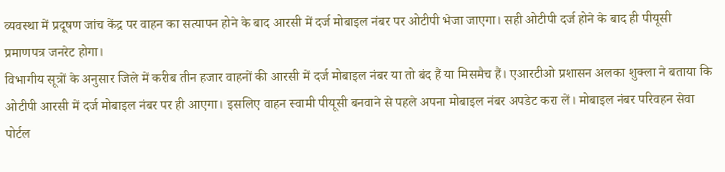व्यवस्था में प्रदूषण जांच केंद्र पर वाहन का सत्यापन होने के बाद आरसी में दर्ज मोबाइल नंबर पर ओटीपी भेजा जाएगा। सही ओटीपी दर्ज होने के बाद ही पीयूसी प्रमाणपत्र जनरेट होगा।
विभागीय सूत्रों के अनुसार जिले में करीब तीन हजार वाहनों की आरसी में दर्ज मोबाइल नंबर या तो बंद हैं या मिसमैच हैं। एआरटीओ प्रशासन अलका शुक्ला ने बताया कि ओटीपी आरसी में दर्ज मोबाइल नंबर पर ही आएगा। इसलिए वाहन स्वामी पीयूसी बनवाने से पहले अपना मोबाइल नंबर अपडेट करा लें। मोबाइल नंबर परिवहन सेवा पोर्टल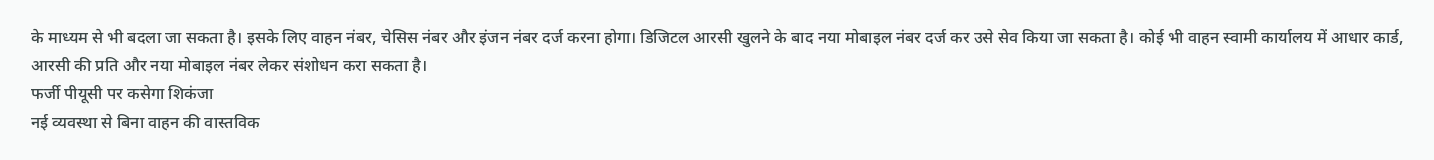के माध्यम से भी बदला जा सकता है। इसके लिए वाहन नंबर, चेसिस नंबर और इंजन नंबर दर्ज करना होगा। डिजिटल आरसी खुलने के बाद नया मोबाइल नंबर दर्ज कर उसे सेव किया जा सकता है। कोई भी वाहन स्वामी कार्यालय में आधार कार्ड, आरसी की प्रति और नया मोबाइल नंबर लेकर संशोधन करा सकता है।
फर्जी पीयूसी पर कसेगा शिकंजा
नई व्यवस्था से बिना वाहन की वास्तविक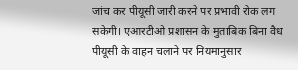जांच कर पीयूसी जारी करने पर प्रभावी रोक लग सकेगी। एआरटीओ प्रशासन के मुताबिक बिना वैध पीयूसी के वाहन चलाने पर नियमानुसार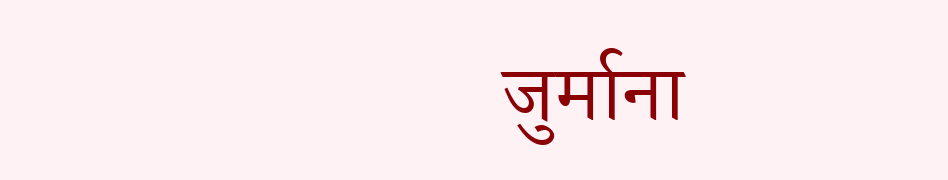जुर्माना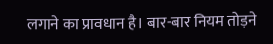लगाने का प्रावधान है। बार-बार नियम तोड़ने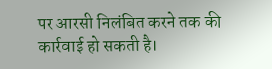पर आरसी निलंबित करने तक की कार्रवाई हो सकती है।